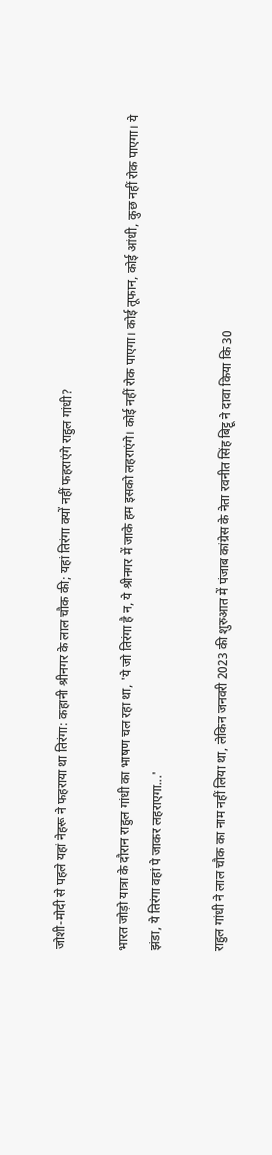जोशी-मोदी से पहले यहां नेहरू ने फहराया था तिरंगा: कहानी श्रीनगर के लाल चौक की; यहां तिरंगा क्यों नहीं फहराएंगे राहुल गांधी?

भारत जोड़ो यात्रा के दौरान राहुल गांधी का भाषण चल रहा था, 'ये जो तिरंगा है न, ये श्रीनगर में जाके हम इसको लहराएंगे। कोई नहीं रोक पाएगा। कोई तूफान, कोई आंधी, कुछ नहीं रोक पाएगा। ये झंडा, ये तिरंगा वहां पे जाकर लहराएगा...'

राहुल गांधी ने लाल चौक का नाम नहीं लिया था, लेकिन जनवरी 2023 की शुरुआत में पंजाब कांग्रेस के नेता रवनीत सिंह बिट्टू ने दावा किया कि 30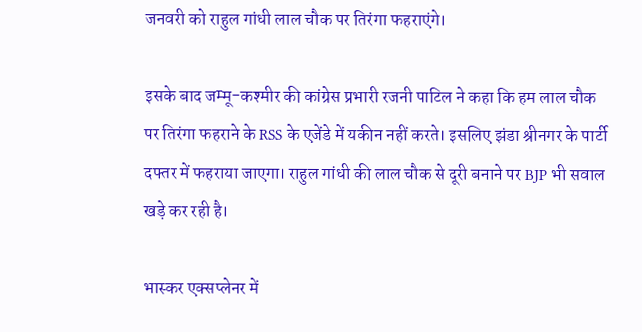जनवरी को राहुल गांधी लाल चौक पर तिरंगा फहराएंगे।

इसके बाद जम्मू-कश्मीर की कांग्रेस प्रभारी रजनी पाटिल ने कहा कि हम लाल चौक पर तिरंगा फहराने के RSS के एजेंडे में यकीन नहीं करते। इसलिए झंडा श्रीनगर के पार्टी दफ्तर में फहराया जाएगा। राहुल गांधी की लाल चौक से दूरी बनाने पर BJP भी सवाल खड़े कर रही है।

भास्कर एक्सप्लेनर में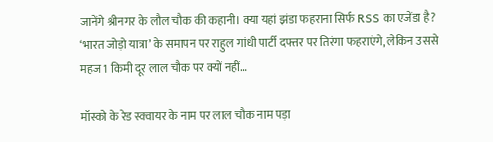जानेंगे श्रीनगर के लौल चौक की कहानी। क्या यहां झंडा फहराना सिर्फ RSS का एजेंडा है? ‘भारत जोड़ो यात्रा’ के समापन पर राहुल गांधी पार्टी दफ्तर पर तिरंगा फहराएंगे, लेकिन उससे महज 1 किमी दूर लाल चौक पर क्यों नहीं…

मॉस्को के रेड स्क्वायर के नाम पर लाल चौक नाम पड़ा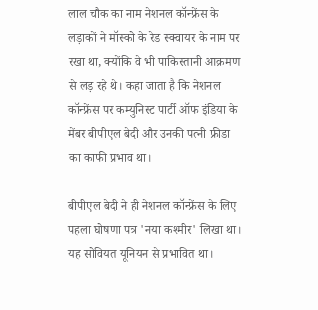लाल चौक का नाम नेशनल कॉन्फ्रेंस के लड़ाकों ने मॉस्को के रेड स्क्वायर के नाम पर रखा था, क्योंकि वे भी पाकिस्तानी आक्रमण से लड़ रहे थे। कहा जाता है कि नेशनल कॉन्फ्रेंस पर कम्युनिस्ट पार्टी ऑफ इंडिया के मेंबर बीपीएल बेदी और उनकी पत्नी फ्रीडा का काफी प्रभाव था।

बीपीएल बेदी ने ही नेशनल कॉन्फ्रेंस के लिए पहला घोषणा पत्र 'नया कश्मीर' लिखा था। यह सोवियत यूनियन से प्रभावित था।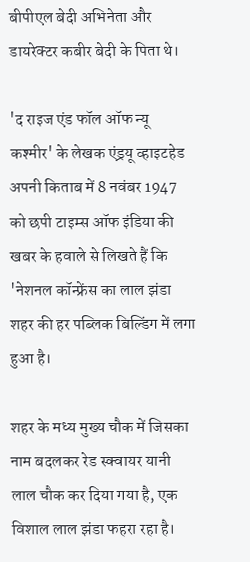बीपीएल बेदी अभिनेता और डायरेक्टर कबीर बेदी के पिता थे।

'द राइज एंड फॉल ऑफ न्यू कश्मीर' के लेखक एंड्रयू व्हाइटहेड अपनी किताब में 8 नवंबर 1947 को छपी टाइम्स ऑफ इंडिया की खबर के हवाले से लिखते हैं कि 'नेशनल कॉन्फ्रेंस का लाल झंडा शहर की हर पब्लिक बिल्डिंग में लगा हुआ है।

शहर के मध्य मुख्य चौक में जिसका नाम बदलकर रेड स्क्वायर यानी लाल चौक कर दिया गया है, एक विशाल लाल झंडा फहरा रहा है।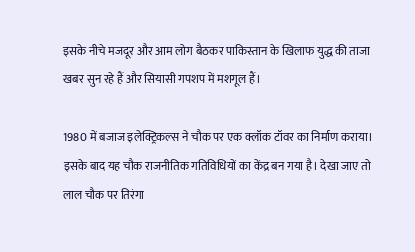इसके नीचे मजदूर और आम लोग बैठकर पाकिस्तान के खिलाफ युद्ध की ताजा खबर सुन रहे हैं और सियासी गपशप में मशगूल हैं।

1980 में बजाज इलेक्ट्रिकल्स ने चौक पर एक क्लॉक टॉवर का निर्माण कराया। इसके बाद यह चौक राजनीतिक गतिविधियों का केंद्र बन गया है। देखा जाए तो लाल चौक पर तिरंगा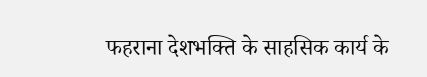फहराना देशभक्ति के साहसिक कार्य के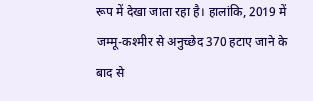रूप में देखा जाता रहा है। हालांकि, 2019 में जम्मू-कश्मीर से अनुच्छेद 370 हटाए जाने के बाद से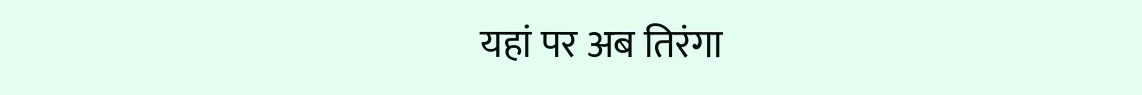यहां पर अब तिरंगा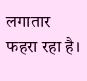लगातार फहरा रहा है।